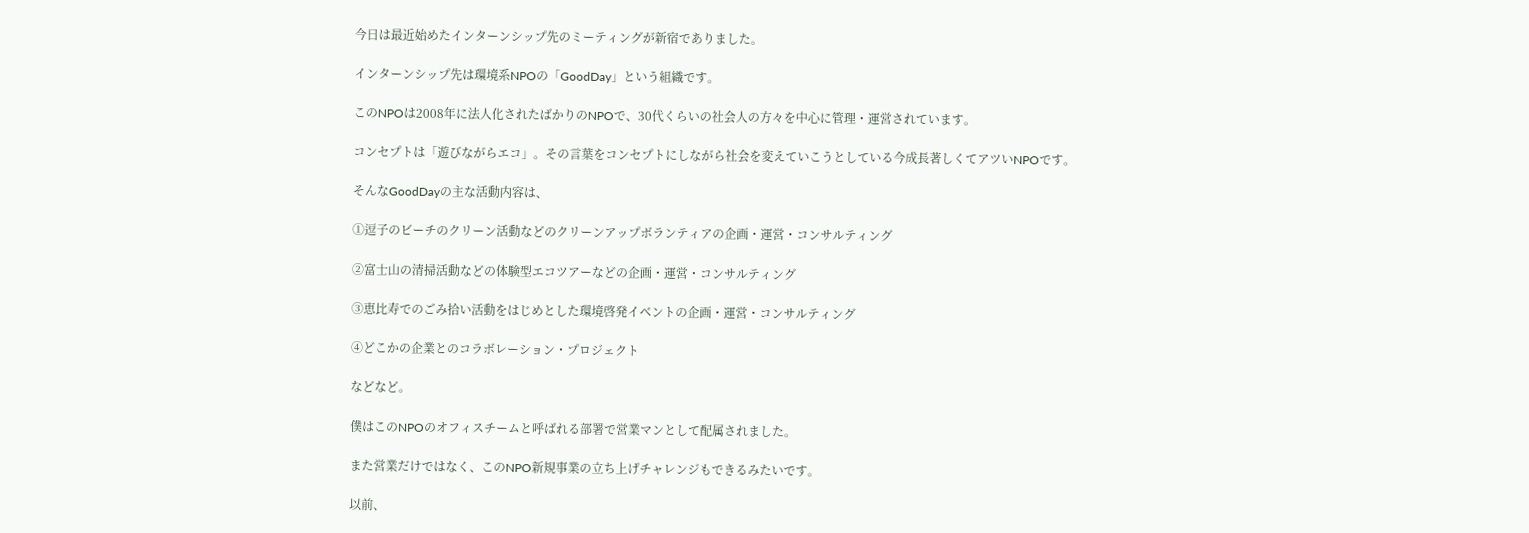今日は最近始めたインターンシップ先のミーティングが新宿でありました。

インターンシップ先は環境系NPOの「GoodDay」という組織です。

このNPOは2008年に法人化されたばかりのNPOで、30代くらいの社会人の方々を中心に管理・運営されています。

コンセプトは「遊びながらエコ」。その言葉をコンセプトにしながら社会を変えていこうとしている今成長著しくてアツいNPOです。

そんなGoodDayの主な活動内容は、

①逗子のビーチのクリーン活動などのクリーンアップボランティアの企画・運営・コンサルティング

②富士山の清掃活動などの体験型エコツアーなどの企画・運営・コンサルティング

③恵比寿でのごみ拾い活動をはじめとした環境啓発イベントの企画・運営・コンサルティング

④どこかの企業とのコラボレーション・プロジェクト

などなど。

僕はこのNPOのオフィスチームと呼ばれる部署で営業マンとして配属されました。

また営業だけではなく、このNPO新規事業の立ち上げチャレンジもできるみたいです。

以前、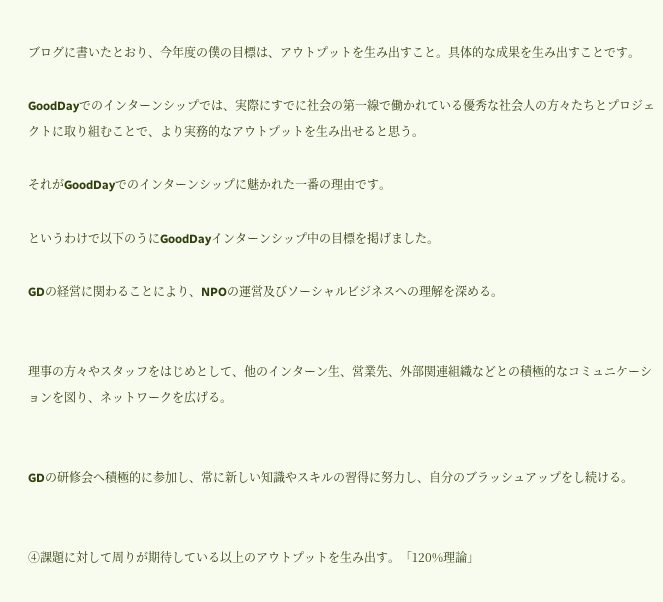ブログに書いたとおり、今年度の僕の目標は、アウトプットを生み出すこと。具体的な成果を生み出すことです。

GoodDayでのインターンシップでは、実際にすでに社会の第一線で働かれている優秀な社会人の方々たちとプロジェクトに取り組むことで、より実務的なアウトプットを生み出せると思う。

それがGoodDayでのインターンシップに魅かれた一番の理由です。

というわけで以下のうにGoodDayインターンシップ中の目標を掲げました。

GDの経営に関わることにより、NPOの運営及びソーシャルビジネスへの理解を深める。


理事の方々やスタッフをはじめとして、他のインターン生、営業先、外部関連組織などとの積極的なコミュニケーションを図り、ネットワークを広げる。


GDの研修会へ積極的に参加し、常に新しい知識やスキルの習得に努力し、自分のブラッシュアップをし続ける。


④課題に対して周りが期待している以上のアウトプットを生み出す。「120%理論」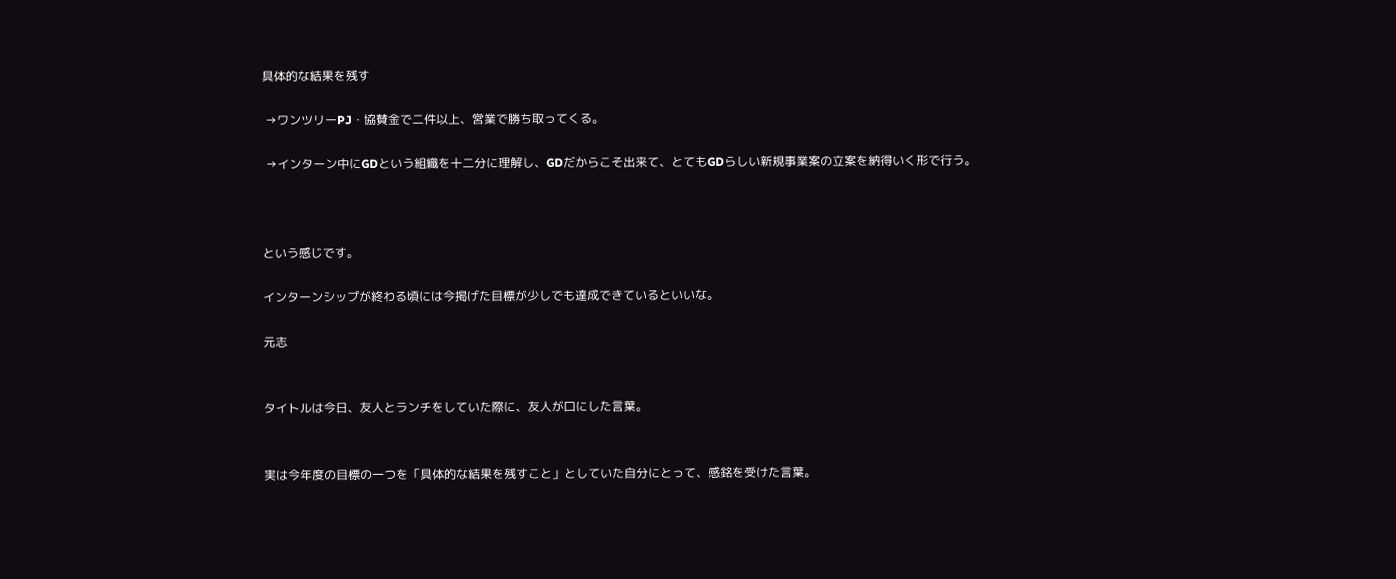具体的な結果を残す

 →ワンツリーPJ・協賛金で二件以上、営業で勝ち取ってくる。

 →インターン中にGDという組織を十二分に理解し、GDだからこそ出来て、とてもGDらしい新規事業案の立案を納得いく形で行う。



という感じです。

インターンシップが終わる頃には今掲げた目標が少しでも達成できているといいな。

元志


タイトルは今日、友人とランチをしていた際に、友人が口にした言葉。


実は今年度の目標の一つを「具体的な結果を残すこと」としていた自分にとって、感銘を受けた言葉。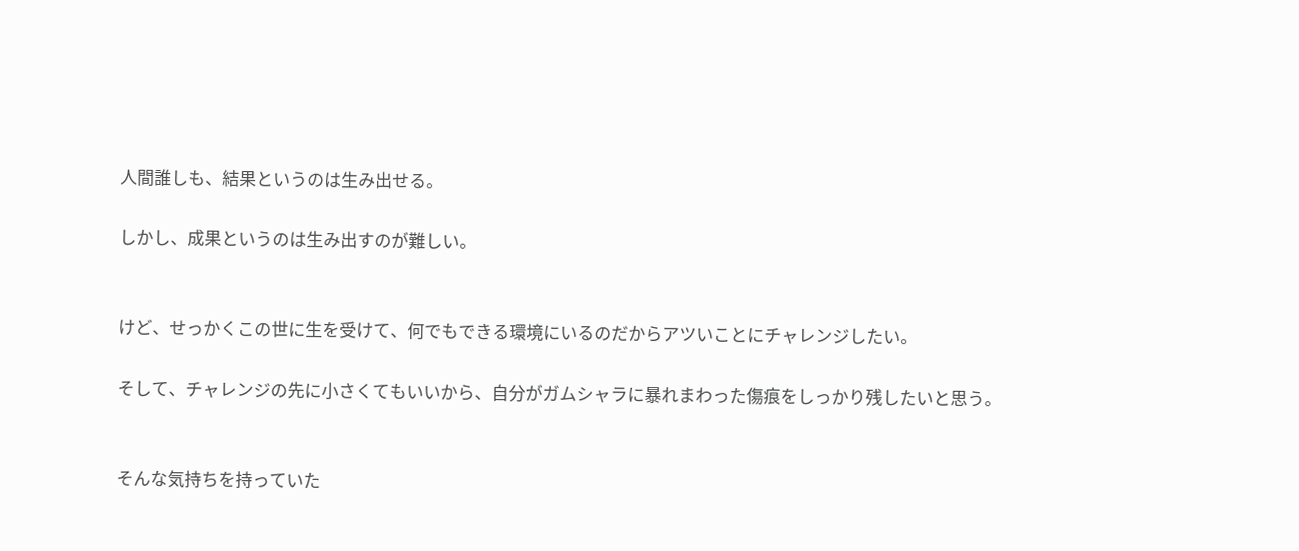人間誰しも、結果というのは生み出せる。

しかし、成果というのは生み出すのが難しい。


けど、せっかくこの世に生を受けて、何でもできる環境にいるのだからアツいことにチャレンジしたい。

そして、チャレンジの先に小さくてもいいから、自分がガムシャラに暴れまわった傷痕をしっかり残したいと思う。


そんな気持ちを持っていた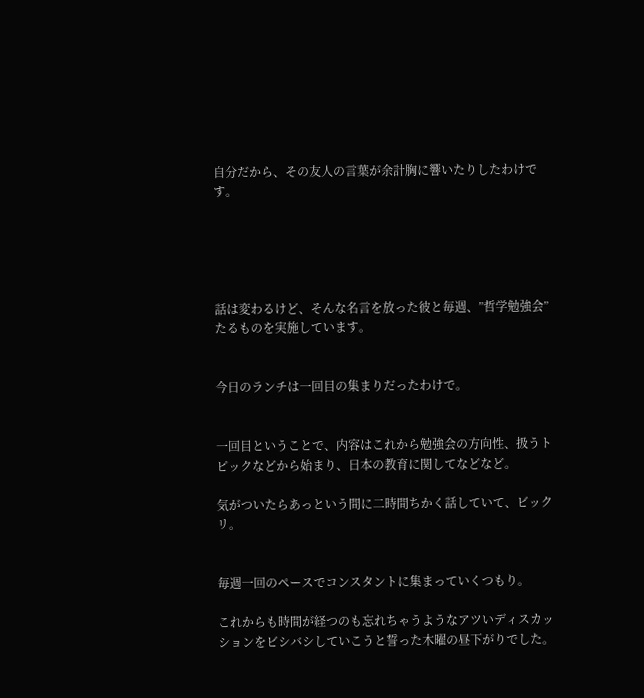自分だから、その友人の言葉が余計胸に響いたりしたわけです。





話は変わるけど、そんな名言を放った彼と毎週、”哲学勉強会”たるものを実施しています。


今日のランチは一回目の集まりだったわけで。


一回目ということで、内容はこれから勉強会の方向性、扱うトピックなどから始まり、日本の教育に関してなどなど。

気がついたらあっという間に二時間ちかく話していて、ビックリ。


毎週一回のペースでコンスタントに集まっていくつもり。

これからも時間が経つのも忘れちゃうようなアツいディスカッションをビシバシしていこうと誓った木曜の昼下がりでした。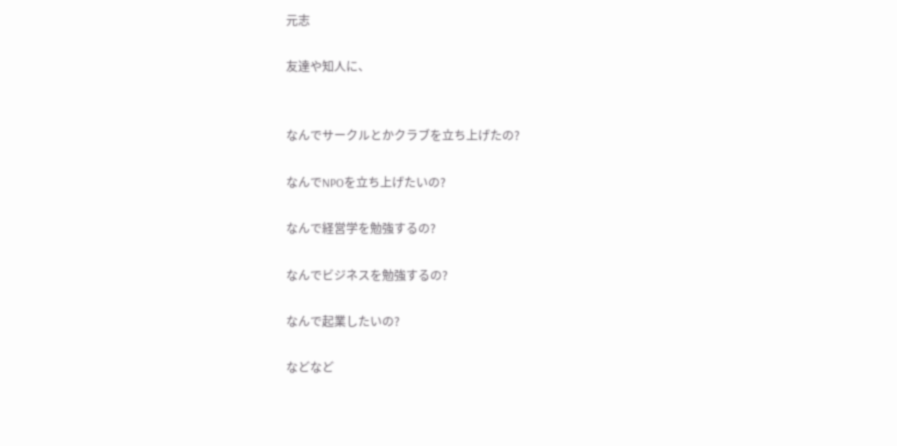元志

友達や知人に、


なんでサークルとかクラブを立ち上げたの?

なんでNPOを立ち上げたいの?

なんで経営学を勉強するの?

なんでビジネスを勉強するの?

なんで起業したいの?

などなど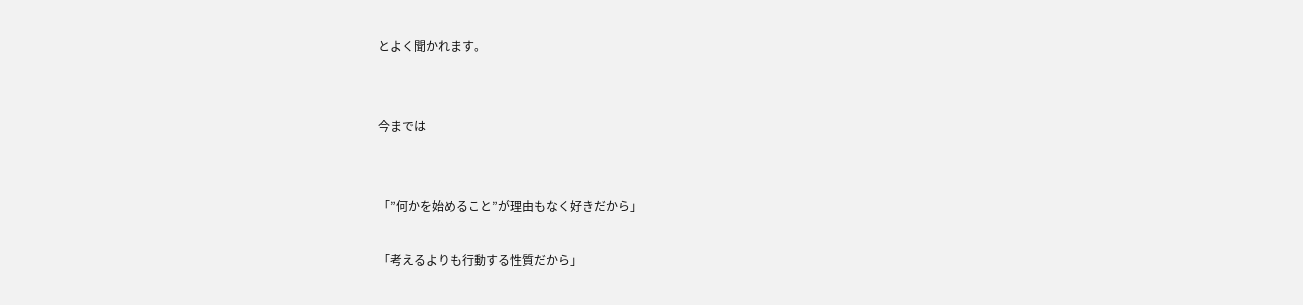とよく聞かれます。


今までは


「”何かを始めること”が理由もなく好きだから」

「考えるよりも行動する性質だから」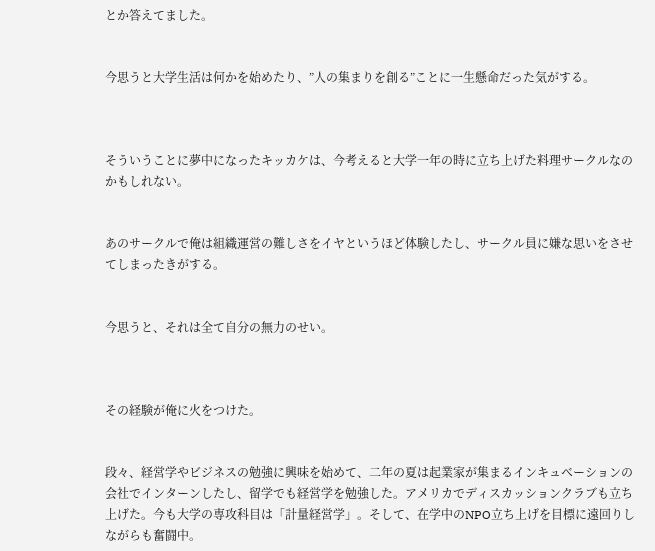とか答えてました。


今思うと大学生活は何かを始めたり、”人の集まりを創る”ことに一生懸命だった気がする。



そういうことに夢中になったキッカケは、今考えると大学一年の時に立ち上げた料理サークルなのかもしれない。


あのサークルで俺は組織運営の難しさをイヤというほど体験したし、サークル員に嫌な思いをさせてしまったきがする。


今思うと、それは全て自分の無力のせい。



その経験が俺に火をつけた。


段々、経営学やビジネスの勉強に興味を始めて、二年の夏は起業家が集まるインキュベーションの会社でインターンしたし、留学でも経営学を勉強した。アメリカでディスカッションクラブも立ち上げた。今も大学の専攻科目は「計量経営学」。そして、在学中のNPO立ち上げを目標に遠回りしながらも奮闘中。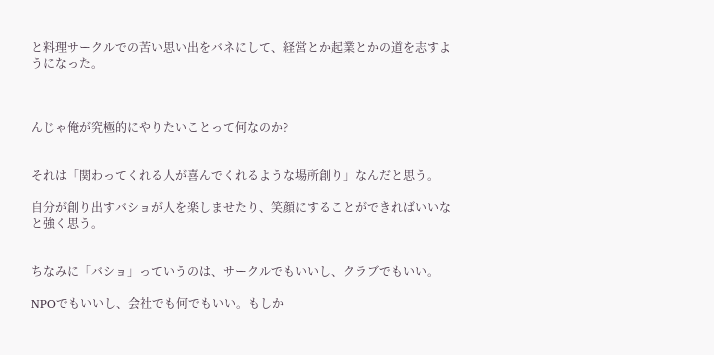と料理サークルでの苦い思い出をバネにして、経営とか起業とかの道を志すようになった。



んじゃ俺が究極的にやりたいことって何なのか?


それは「関わってくれる人が喜んでくれるような場所創り」なんだと思う。

自分が創り出すバショが人を楽しませたり、笑顔にすることができればいいなと強く思う。


ちなみに「バショ」っていうのは、サークルでもいいし、クラブでもいい。

NPOでもいいし、会社でも何でもいい。もしか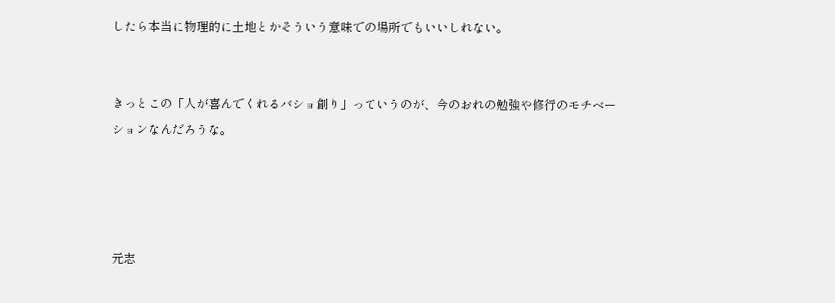したら本当に物理的に土地とかそういう意味での場所でもいいしれない。


きっとこの「人が喜んでくれるバショ創り」っていうのが、今のおれの勉強や修行のモチベーションなんだろうな。




元志